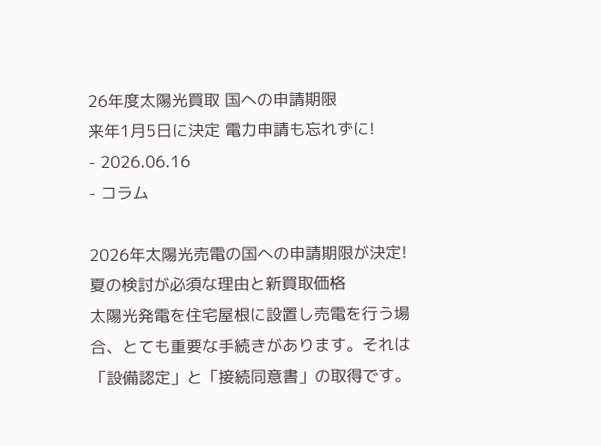26年度太陽光買取 国への申請期限
来年1月5日に決定 電力申請も忘れずに!
- 2026.06.16
- コラム

2026年太陽光売電の国への申請期限が決定!
夏の検討が必須な理由と新買取価格
太陽光発電を住宅屋根に設置し売電を行う場合、とても重要な手続きがあります。それは「設備認定」と「接続同意書」の取得です。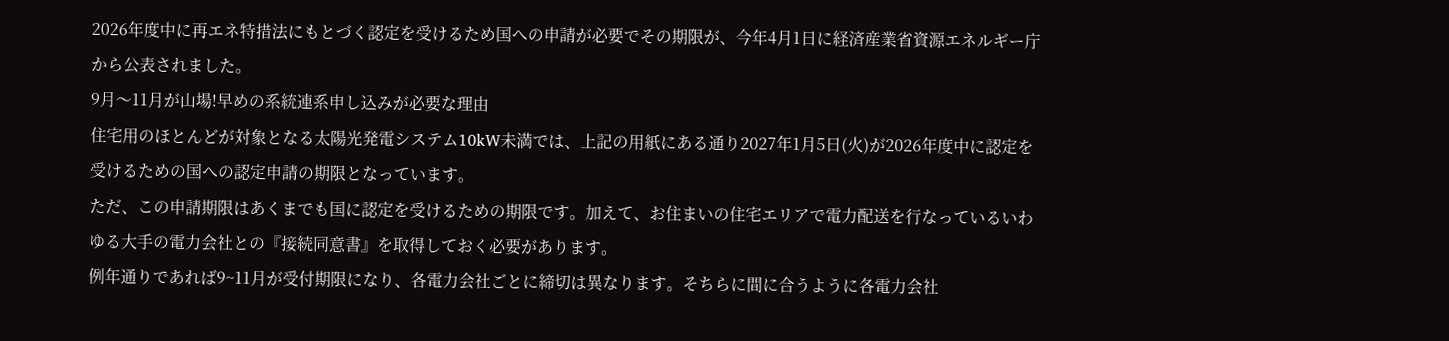2026年度中に再エネ特措法にもとづく認定を受けるため国への申請が必要でその期限が、今年4月1日に経済産業省資源エネルギー庁から公表されました。
9月〜11月が山場!早めの系統連系申し込みが必要な理由
住宅用のほとんどが対象となる太陽光発電システム10kW未満では、上記の用紙にある通り2027年1月5日(火)が2026年度中に認定を受けるための国への認定申請の期限となっています。
ただ、この申請期限はあくまでも国に認定を受けるための期限です。加えて、お住まいの住宅エリアで電力配送を行なっているいわゆる大手の電力会社との『接続同意書』を取得しておく必要があります。
例年通りであれば9~11月が受付期限になり、各電力会社ごとに締切は異なります。そちらに間に合うように各電力会社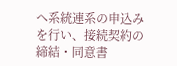へ系統連系の申込みを行い、接続契約の締結・同意書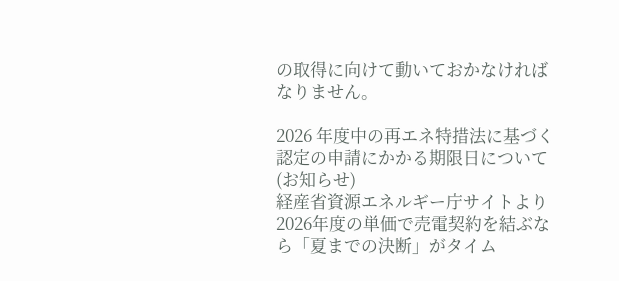の取得に向けて動いておかなければなりません。

2026 年度中の再エネ特措法に基づく認定の申請にかかる期限日について(お知らせ)
経産省資源エネルギー庁サイトより
2026年度の単価で売電契約を結ぶなら「夏までの決断」がタイム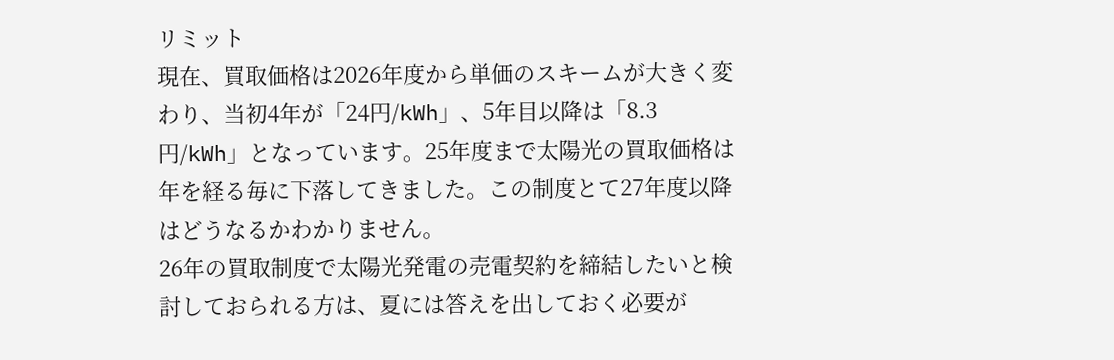リミット
現在、買取価格は2026年度から単価のスキームが大きく変わり、当初4年が「24円/kWh」、5年目以降は「8.3円/kWh」となっています。25年度まで太陽光の買取価格は年を経る毎に下落してきました。この制度とて27年度以降はどうなるかわかりません。
26年の買取制度で太陽光発電の売電契約を締結したいと検討しておられる方は、夏には答えを出しておく必要が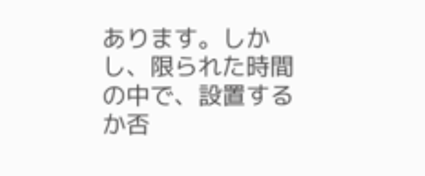あります。しかし、限られた時間の中で、設置するか否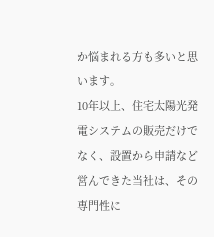か悩まれる方も多いと思います。
10年以上、住宅太陽光発電システムの販売だけでなく、設置から申請など営んできた当社は、その専門性に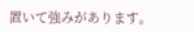置いて強みがあります。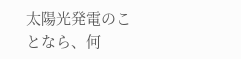太陽光発電のことなら、何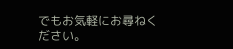でもお気軽にお尋ねください。